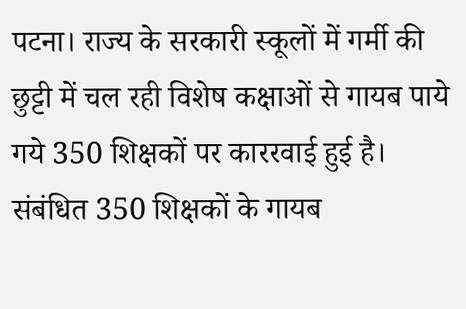पटना। राज्य के सरकारी स्कूलों में गर्मी की छुट्टी में चल रही विशेष कक्षाओं से गायब पाये गये 350 शिक्षकों पर काररवाई हुई है। संबंधित 350 शिक्षकों के गायब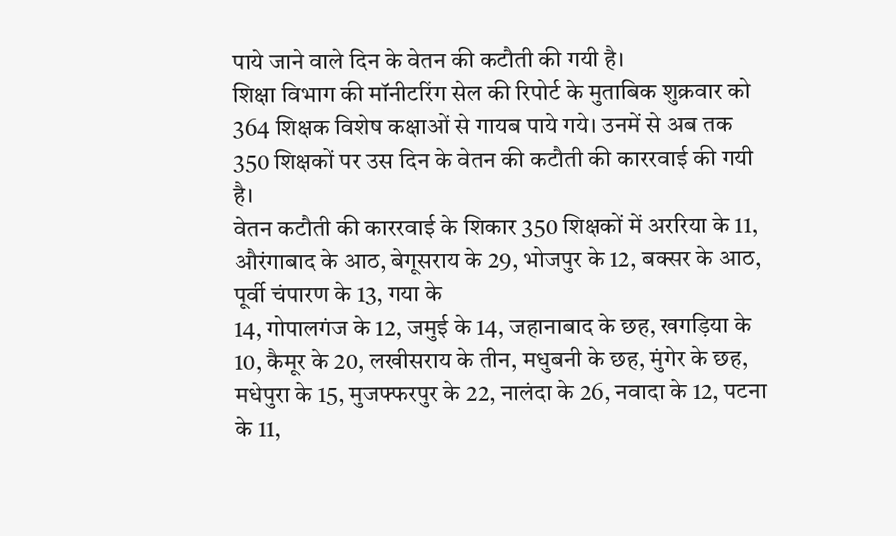पाये जाने वाले दिन के वेतन की कटौती की गयी है।
शिक्षा विभाग की मॉनीटरिंग सेल की रिपोर्ट के मुताबिक शुक्रवार को 364 शिक्षक विशेष कक्षाओं से गायब पाये गये। उनमें से अब तक 350 शिक्षकों पर उस दिन के वेतन की कटौती की काररवाई की गयी है।
वेतन कटौती की काररवाई के शिकार 350 शिक्षकों में अररिया के 11, औरंगाबाद के आठ, बेगूसराय के 29, भोजपुर के 12, बक्सर के आठ, पूर्वी चंपारण के 13, गया के
14, गोपालगंज के 12, जमुई के 14, जहानाबाद के छह, खगड़िया के 10, कैमूर के 20, लखीसराय के तीन, मधुबनी के छह, मुंगेर के छह, मधेपुरा के 15, मुजफ्फरपुर के 22, नालंदा के 26, नवादा के 12, पटना के 11,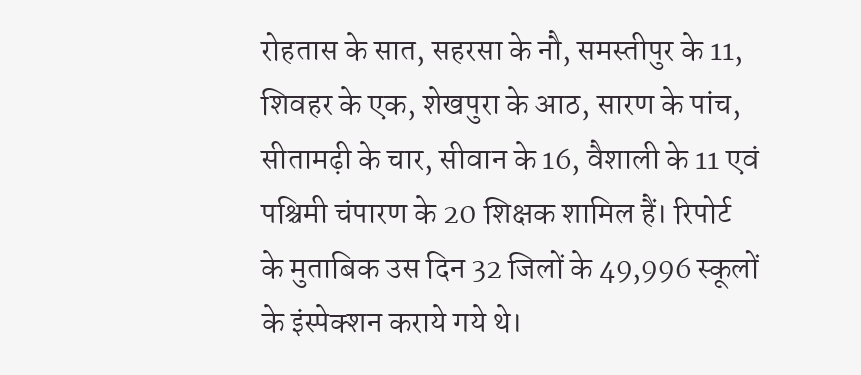रोहतास के सात, सहरसा के नौ, समस्तीपुर के 11, शिवहर के एक, शेखपुरा के आठ, सारण के पांच, सीतामढ़ी के चार, सीवान के 16, वैशाली के 11 एवं पश्चिमी चंपारण के 20 शिक्षक शामिल हैं। रिपोर्ट के मुताबिक उस दिन 32 जिलों के 49,996 स्कूलों के इंस्पेक्शन कराये गये थे।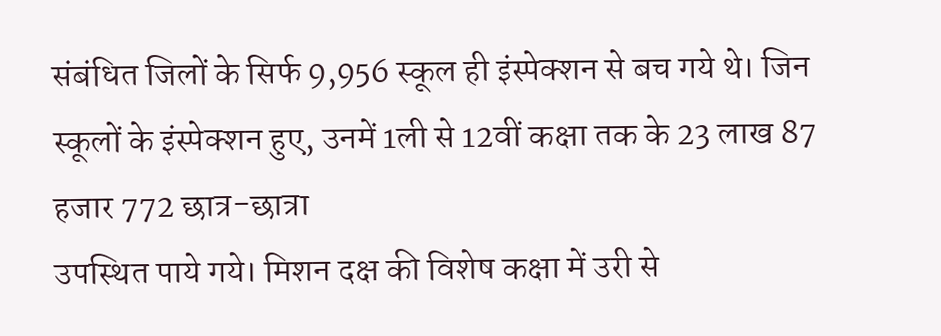संबंधित जिलों के सिर्फ 9,956 स्कूल ही इंस्पेक्शन से बच गये थे। जिन स्कूलों के इंस्पेक्शन हुए, उनमें 1ली से 12वीं कक्षा तक के 23 लाख 87 हजार 772 छात्र-छात्रा
उपस्थित पाये गये। मिशन दक्ष की विशेष कक्षा में उरी से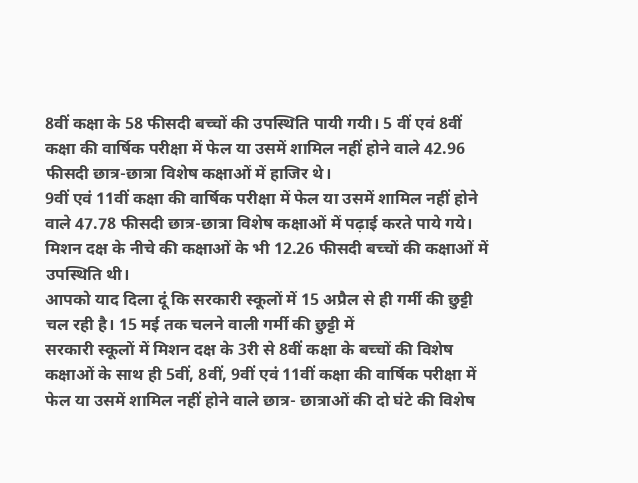8वीं कक्षा के 58 फीसदी बच्चों की उपस्थिति पायी गयी। 5 वीं एवं 8वीं कक्षा की वार्षिक परीक्षा में फेल या उसमें शामिल नहीं होने वाले 42.96 फीसदी छात्र-छात्रा विशेष कक्षाओं में हाजिर थे।
9वीं एवं 11वीं कक्षा की वार्षिक परीक्षा में फेल या उसमें शामिल नहीं होने वाले 47.78 फीसदी छात्र-छात्रा विशेष कक्षाओं में पढ़ाई करते पाये गये। मिशन दक्ष के नीचे की कक्षाओं के भी 12.26 फीसदी बच्चों की कक्षाओं में उपस्थिति थी।
आपको याद दिला दूं कि सरकारी स्कूलों में 15 अप्रैल से ही गर्मी की छुट्टी चल रही है। 15 मई तक चलने वाली गर्मी की छुट्टी में
सरकारी स्कूलों में मिशन दक्ष के 3री से 8वीं कक्षा के बच्चों की विशेष कक्षाओं के साथ ही 5वीं, 8वीं, 9वीं एवं 11वीं कक्षा की वार्षिक परीक्षा में फेल या उसमें शामिल नहीं होने वाले छात्र- छात्राओं की दो घंटे की विशेष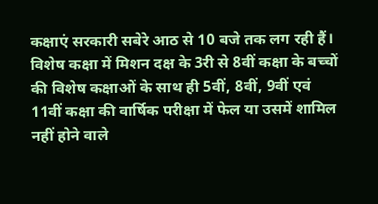कक्षाएं सरकारी सबेरे आठ से 10 बजे तक लग रही हैं।
विशेष कक्षा में मिशन दक्ष के 3री से 8वीं कक्षा के बच्चों की विशेष कक्षाओं के साथ ही 5वीं, 8वीं, 9वीं एवं 11वीं कक्षा की वार्षिक परीक्षा में फेल या उसमें शामिल नहीं होने वाले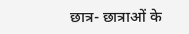छात्र- छात्राओं के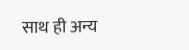साथ ही अन्य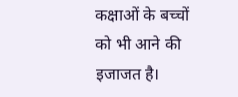कक्षाओं के बच्चों को भी आने की इजाजत है।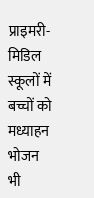प्राइमरी-मिडिल स्कूलों में बच्चों को मध्याहन भोजन भी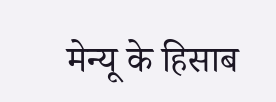मेन्यू के हिसाब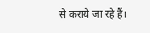से कराये जा रहे हैं।